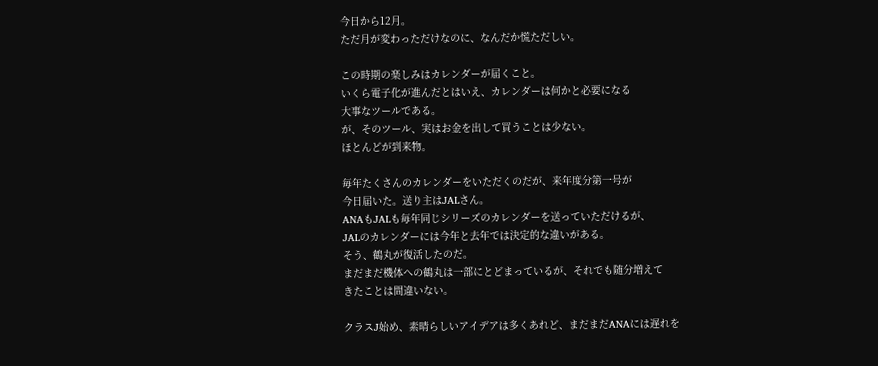今日から12月。
ただ月が変わっただけなのに、なんだか慌ただしい。

この時期の楽しみはカレンダーが届くこと。
いくら電子化が進んだとはいえ、カレンダーは何かと必要になる
大事なツールである。
が、そのツール、実はお金を出して買うことは少ない。
ほとんどが到来物。

毎年たくさんのカレンダーをいただくのだが、来年度分第一号が
今日届いた。送り主はJALさん。
ANAもJALも毎年同じシリーズのカレンダーを送っていただけるが、
JALのカレンダーには今年と去年では決定的な違いがある。
そう、鶴丸が復活したのだ。
まだまだ機体への鶴丸は一部にとどまっているが、それでも随分増えて
きたことは間違いない。

クラスJ始め、素晴らしいアイデアは多くあれど、まだまだANAには遅れを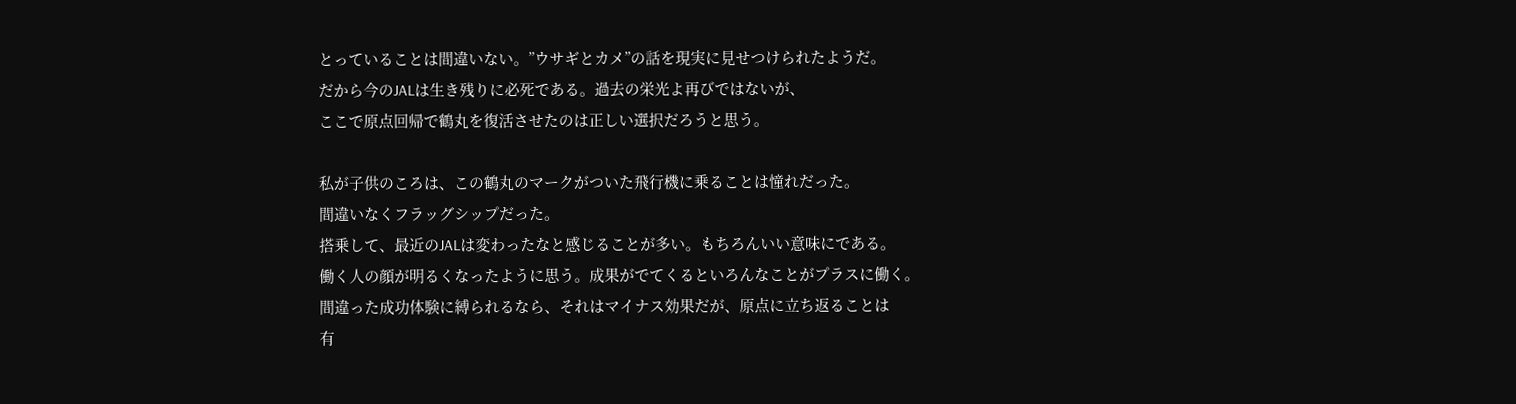とっていることは間違いない。”ウサギとカメ”の話を現実に見せつけられたようだ。
だから今のJALは生き残りに必死である。過去の栄光よ再びではないが、
ここで原点回帰で鶴丸を復活させたのは正しい選択だろうと思う。

私が子供のころは、この鶴丸のマークがついた飛行機に乗ることは憧れだった。
間違いなくフラッグシップだった。
搭乗して、最近のJALは変わったなと感じることが多い。もちろんいい意味にである。
働く人の顔が明るくなったように思う。成果がでてくるといろんなことがプラスに働く。
間違った成功体験に縛られるなら、それはマイナス効果だが、原点に立ち返ることは
有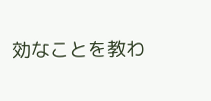効なことを教わ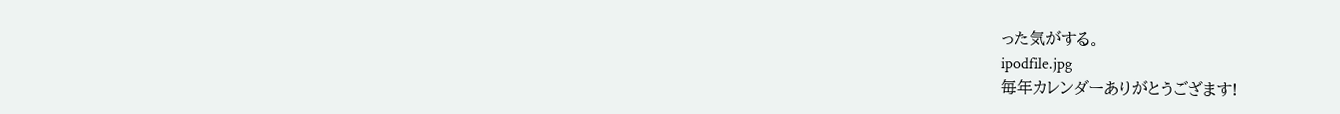った気がする。
ipodfile.jpg
毎年カレンダーありがとうござます!